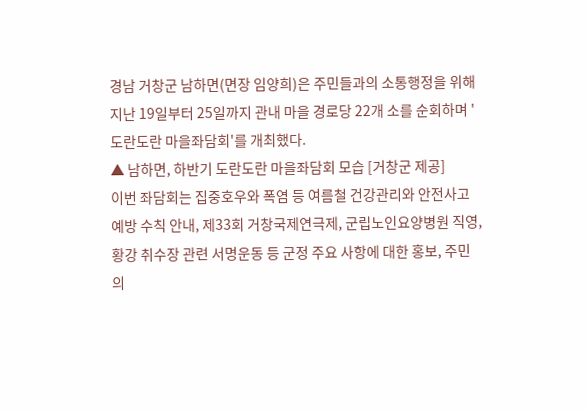경남 거창군 남하면(면장 임양희)은 주민들과의 소통행정을 위해 지난 19일부터 25일까지 관내 마을 경로당 22개 소를 순회하며 '도란도란 마을좌담회'를 개최했다.
▲ 남하면, 하반기 도란도란 마을좌담회 모습 [거창군 제공]
이번 좌담회는 집중호우와 폭염 등 여름철 건강관리와 안전사고 예방 수칙 안내, 제33회 거창국제연극제, 군립노인요양병원 직영, 황강 취수장 관련 서명운동 등 군정 주요 사항에 대한 홍보, 주민 의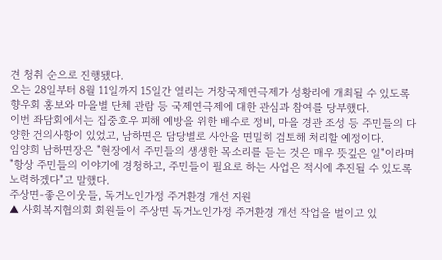견 청취 순으로 진행됐다.
오는 28일부터 8월 11일까지 15일간 열리는 거창국제연극제가 성황리에 개최될 수 있도록 향우회 홍보와 마을별 단체 관람 등 국제연극제에 대한 관심과 참여를 당부했다.
이번 좌담회에서는 집중호우 피해 예방을 위한 배수로 정비, 마을 경관 조성 등 주민들의 다양한 건의사항이 있었고, 남하면은 담당별로 사안을 면밀히 검토해 처리할 예정이다.
임양희 남하면장은 "현장에서 주민들의 생생한 목소리를 듣는 것은 매우 뜻깊은 일"이라며 "항상 주민들의 이야기에 경청하고, 주민들이 필요로 하는 사업은 적시에 추진될 수 있도록 노력하겠다"고 말했다.
주상면-좋은이웃들, 독거노인가정 주거환경 개선 지원
▲ 사회복지협의회 회원들이 주상면 독거노인가정 주거환경 개선 작업을 벌이고 있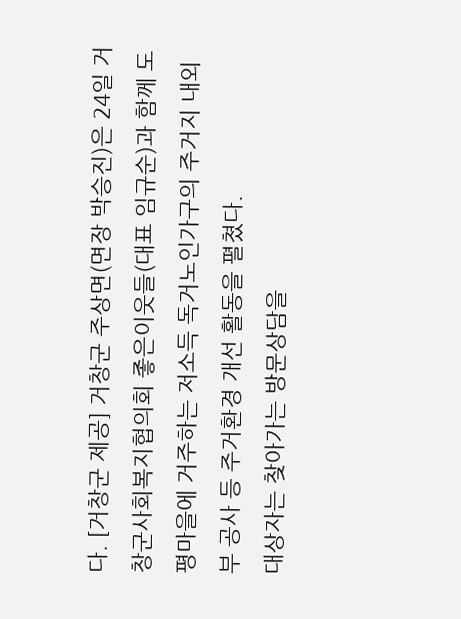다. [거창군 제공] 거창군 주상면(면장 박승진)은 24일 거창군사회복지협의회 좋은이웃들(대표 임규순)과 함께 도평마을에 거주하는 저소득 독거노인가구의 주거지 내외부 공사 등 주거환경 개선 활동을 펼쳤다.
대상자는 찾아가는 방문상담을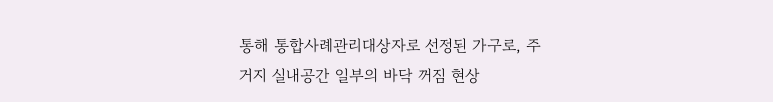통해 통합사례관리대상자로 선정된 가구로, 주거지 실내공간 일부의 바닥 꺼짐 현상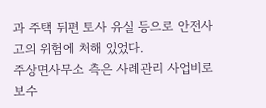과 주택 뒤편 토사 유실 등으로 안전사고의 위험에 처해 있었다.
주상면사무소 측은 사례관리 사업비로 보수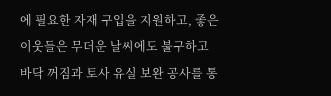에 필요한 자재 구입을 지원하고, 좋은이웃들은 무더운 날씨에도 불구하고 바닥 꺼짐과 토사 유실 보완 공사를 통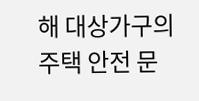해 대상가구의 주택 안전 문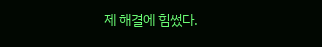제 해결에 힘썼다.